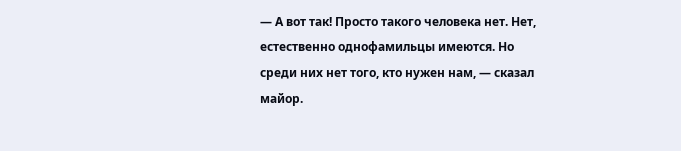— А вот так! Просто такого человека нет. Нет, естественно однофамильцы имеются. Но среди них нет того, кто нужен нам, — сказал майор.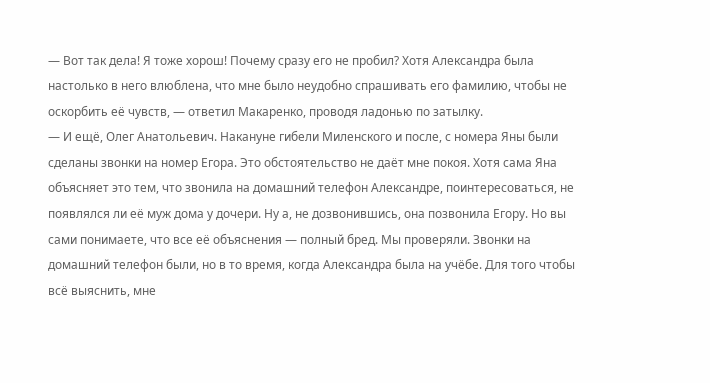— Вот так дела! Я тоже хорош! Почему сразу его не пробил? Хотя Александра была настолько в него влюблена, что мне было неудобно спрашивать его фамилию, чтобы не оскорбить её чувств, — ответил Макаренко, проводя ладонью по затылку.
— И ещё, Олег Анатольевич. Накануне гибели Миленского и после, с номера Яны были сделаны звонки на номер Егора. Это обстоятельство не даёт мне покоя. Хотя сама Яна объясняет это тем, что звонила на домашний телефон Александре, поинтересоваться, не появлялся ли её муж дома у дочери. Ну а, не дозвонившись, она позвонила Егору. Но вы сами понимаете, что все её объяснения — полный бред. Мы проверяли. Звонки на домашний телефон были, но в то время, когда Александра была на учёбе. Для того чтобы всё выяснить, мне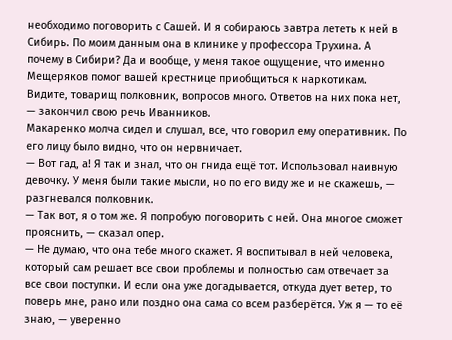необходимо поговорить с Сашей. И я собираюсь завтра лететь к ней в Сибирь. По моим данным она в клинике у профессора Трухина. А почему в Сибири? Да и вообще, у меня такое ощущение, что именно Мещеряков помог вашей крестнице приобщиться к наркотикам. Видите, товарищ полковник, вопросов много. Ответов на них пока нет, — закончил свою речь Иванников.
Макаренко молча сидел и слушал, все, что говорил ему оперативник. По его лицу было видно, что он нервничает.
— Вот гад, а! Я так и знал, что он гнида ещё тот. Использовал наивную девочку. У меня были такие мысли, но по его виду же и не скажешь, — разгневался полковник.
— Так вот, я о том же. Я попробую поговорить с ней. Она многое сможет прояснить, — сказал опер.
— Не думаю, что она тебе много скажет. Я воспитывал в ней человека, который сам решает все свои проблемы и полностью сам отвечает за все свои поступки. И если она уже догадывается, откуда дует ветер, то поверь мне, рано или поздно она сама со всем разберётся. Уж я — то её знаю, — уверенно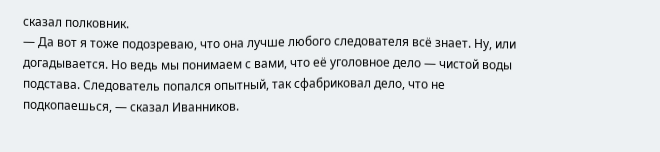сказал полковник.
— Да вот я тоже подозреваю, что она лучше любого следователя всё знает. Ну, или догадывается. Но ведь мы понимаем с вами, что её уголовное дело — чистой воды подстава. Следователь попался опытный, так сфабриковал дело, что не подкопаешься, — сказал Иванников.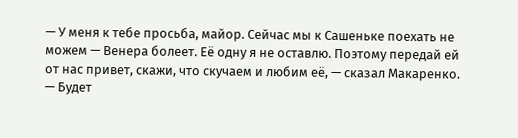— У меня к тебе просьба, майор. Сейчас мы к Сашеньке поехать не можем — Венера болеет. Её одну я не оставлю. Поэтому передай ей от нас привет, скажи, что скучаем и любим её, — сказал Макаренко.
— Будет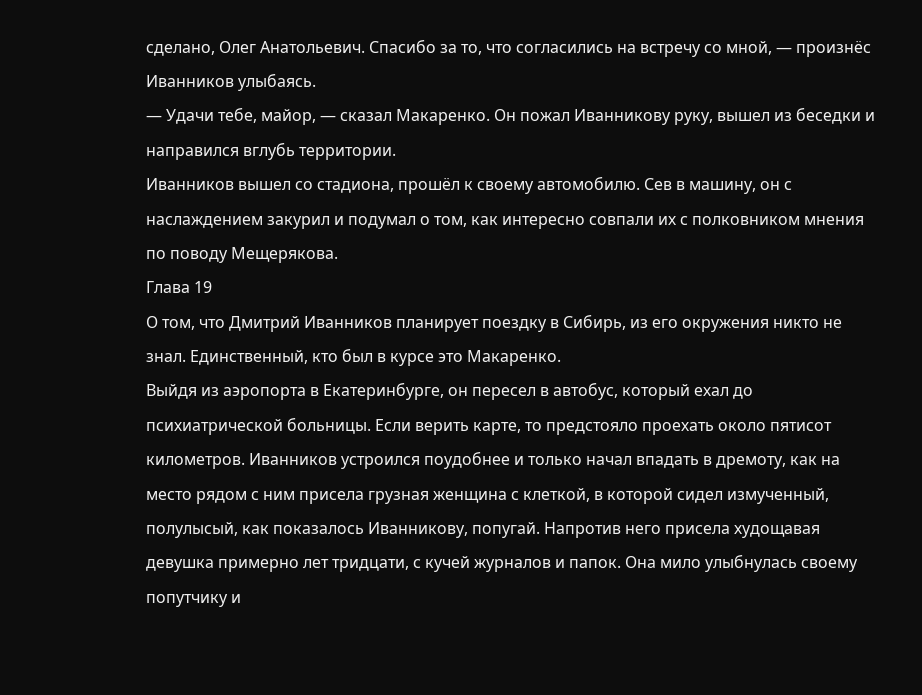сделано, Олег Анатольевич. Спасибо за то, что согласились на встречу со мной, — произнёс Иванников улыбаясь.
— Удачи тебе, майор, — сказал Макаренко. Он пожал Иванникову руку, вышел из беседки и направился вглубь территории.
Иванников вышел со стадиона, прошёл к своему автомобилю. Сев в машину, он с наслаждением закурил и подумал о том, как интересно совпали их с полковником мнения по поводу Мещерякова.
Глава 19
О том, что Дмитрий Иванников планирует поездку в Сибирь, из его окружения никто не знал. Единственный, кто был в курсе это Макаренко.
Выйдя из аэропорта в Екатеринбурге, он пересел в автобус, который ехал до психиатрической больницы. Если верить карте, то предстояло проехать около пятисот километров. Иванников устроился поудобнее и только начал впадать в дремоту, как на место рядом с ним присела грузная женщина с клеткой, в которой сидел измученный, полулысый, как показалось Иванникову, попугай. Напротив него присела худощавая девушка примерно лет тридцати, с кучей журналов и папок. Она мило улыбнулась своему попутчику и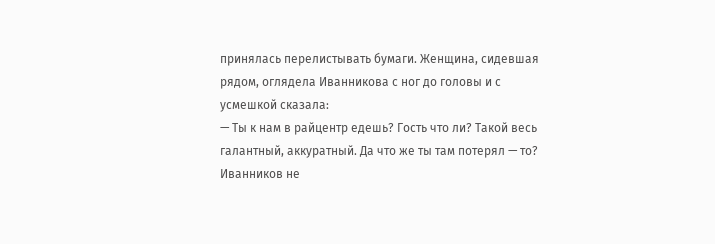принялась перелистывать бумаги. Женщина, сидевшая рядом, оглядела Иванникова с ног до головы и с усмешкой сказала:
— Ты к нам в райцентр едешь? Гость что ли? Такой весь галантный, аккуратный. Да что же ты там потерял — то?
Иванников не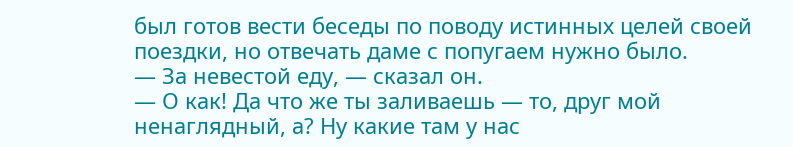был готов вести беседы по поводу истинных целей своей поездки, но отвечать даме с попугаем нужно было.
— За невестой еду, — сказал он.
— О как! Да что же ты заливаешь — то, друг мой ненаглядный, а? Ну какие там у нас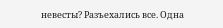невесты? Разъехались все. Одна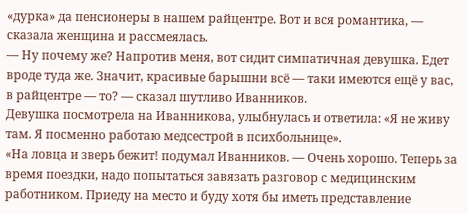«дурка» да пенсионеры в нашем райцентре. Вот и вся романтика, — сказала женщина и рассмеялась.
— Ну почему же? Напротив меня, вот сидит симпатичная девушка. Едет вроде туда же. Значит, красивые барышни всё — таки имеются ещё у вас, в райцентре — то? — сказал шутливо Иванников.
Девушка посмотрела на Иванникова, улыбнулась и ответила: «Я не живу там. Я посменно работаю медсестрой в психбольнице».
«На ловца и зверь бежит! подумал Иванников. — Очень хорошо. Теперь за время поездки, надо попытаться завязать разговор с медицинским работником. Приеду на место и буду хотя бы иметь представление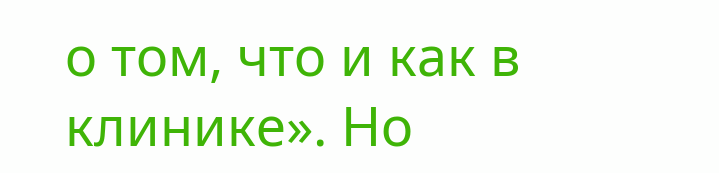о том, что и как в клинике». Но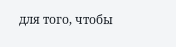для того, чтобы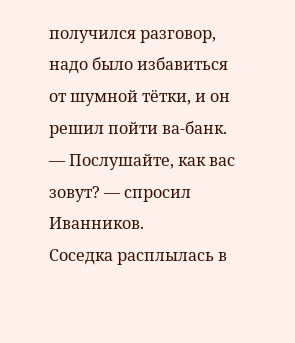получился разговор, надо было избавиться от шумной тётки, и он решил пойти ва-банк.
— Послушайте, как вас зовут? — спросил Иванников.
Соседка расплылась в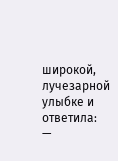широкой, лучезарной улыбке и ответила:
—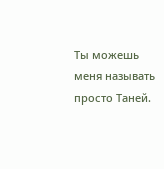Ты можешь меня называть просто Таней.